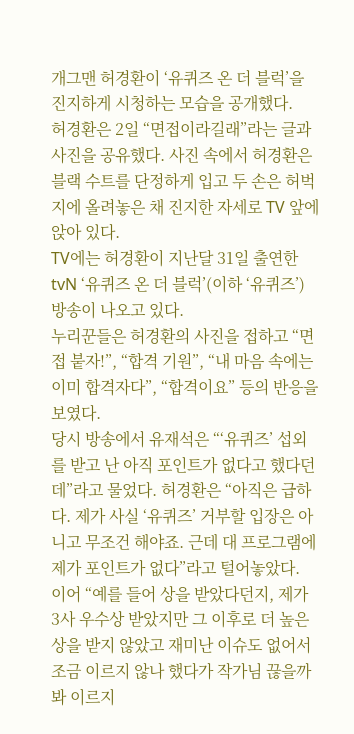개그맨 허경환이 ‘유퀴즈 온 더 블럭’을 진지하게 시청하는 모습을 공개했다.
허경환은 2일 “면접이라길래”라는 글과 사진을 공유했다. 사진 속에서 허경환은 블랙 수트를 단정하게 입고 두 손은 허벅지에 올려놓은 채 진지한 자세로 TV 앞에 앉아 있다.
TV에는 허경환이 지난달 31일 출연한 tvN ‘유퀴즈 온 더 블럭’(이하 ‘유퀴즈’) 방송이 나오고 있다.
누리꾼들은 허경환의 사진을 접하고 “면접 붙자!”, “합격 기원”, “내 마음 속에는 이미 합격자다”, “합격이요” 등의 반응을 보였다.
당시 방송에서 유재석은 “‘유퀴즈’ 섭외를 받고 난 아직 포인트가 없다고 했다던데”라고 물었다. 허경환은 “아직은 급하다. 제가 사실 ‘유퀴즈’ 거부할 입장은 아니고 무조건 해야죠. 근데 대 프로그램에 제가 포인트가 없다”라고 털어놓았다.
이어 “예를 들어 상을 받았다던지, 제가 3사 우수상 받았지만 그 이후로 더 높은 상을 받지 않았고 재미난 이슈도 없어서 조금 이르지 않나 했다가 작가님 끊을까봐 이르지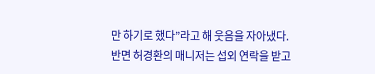만 하기로 했다”라고 해 웃음을 자아냈다.
반면 허경환의 매니저는 섭외 연락을 받고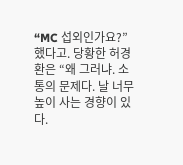“MC 섭외인가요?” 했다고. 당황한 허경환은 “왜 그러냐. 소통의 문제다. 날 너무 높이 사는 경향이 있다.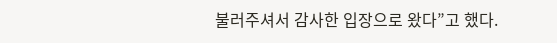불러주셔서 감사한 입장으로 왔다”고 했다.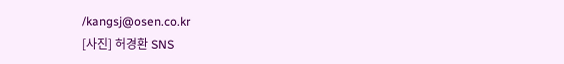/kangsj@osen.co.kr
[사진] 허경환 SNS